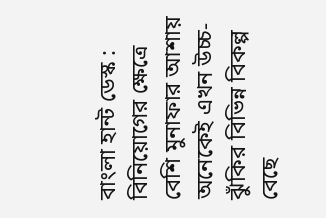বাংলা হান্ট ডেস্ক : বিনিয়োগের ক্ষেত্রে বেশি মুনাফার আশায় অনেকেই এখন উচ্চ-ঝুঁকির বিভিন্ন বিকল্প বেছে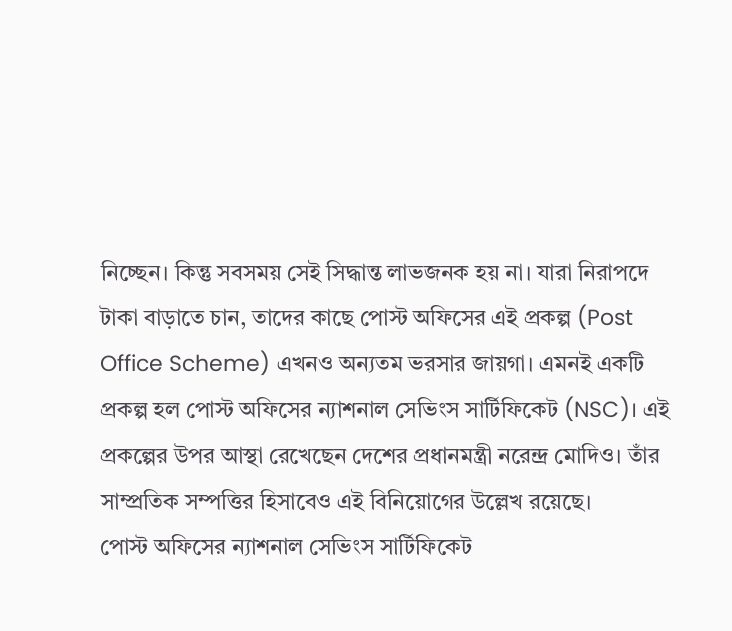নিচ্ছেন। কিন্তু সবসময় সেই সিদ্ধান্ত লাভজনক হয় না। যারা নিরাপদে টাকা বাড়াতে চান, তাদের কাছে পোস্ট অফিসের এই প্রকল্প (Post Office Scheme) এখনও অন্যতম ভরসার জায়গা। এমনই একটি প্রকল্প হল পোস্ট অফিসের ন্যাশনাল সেভিংস সার্টিফিকেট (NSC)। এই প্রকল্পের উপর আস্থা রেখেছেন দেশের প্রধানমন্ত্রী নরেন্দ্র মোদিও। তাঁর সাম্প্রতিক সম্পত্তির হিসাবেও এই বিনিয়োগের উল্লেখ রয়েছে।
পোস্ট অফিসের ন্যাশনাল সেভিংস সার্টিফিকেট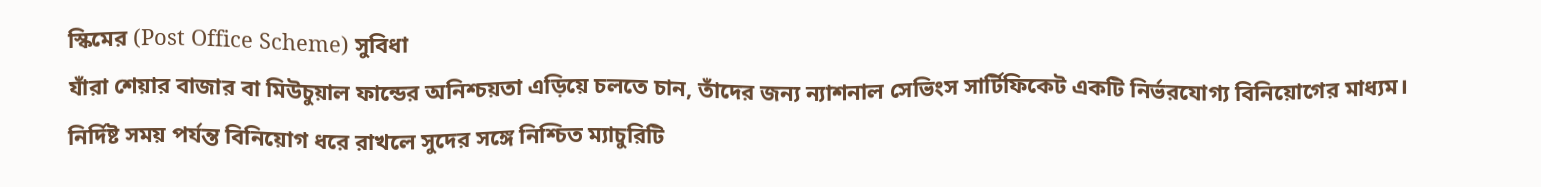স্কিমের (Post Office Scheme) সুবিধা
যাঁরা শেয়ার বাজার বা মিউচুয়াল ফান্ডের অনিশ্চয়তা এড়িয়ে চলতে চান, তাঁদের জন্য ন্যাশনাল সেভিংস সার্টিফিকেট একটি নির্ভরযোগ্য বিনিয়োগের মাধ্যম। নির্দিষ্ট সময় পর্যন্ত বিনিয়োগ ধরে রাখলে সুদের সঙ্গে নিশ্চিত ম্যাচুরিটি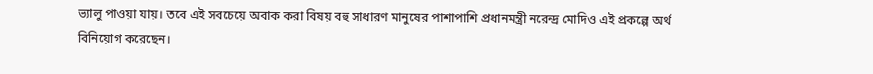ভ্যালু পাওয়া যায়। তবে এই সবচেয়ে অবাক করা বিষয় বহু সাধারণ মানুষের পাশাপাশি প্রধানমন্ত্রী নরেন্দ্র মোদিও এই প্রকল্পে অর্থ বিনিয়োগ করেছেন।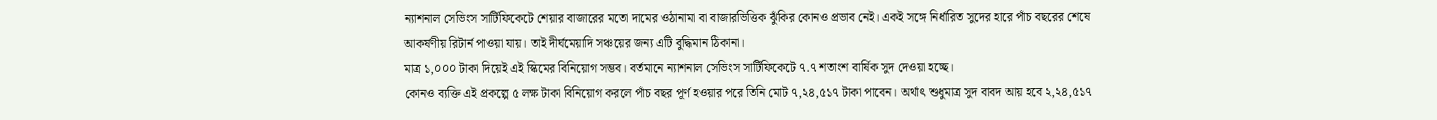ন্যাশনাল সেভিংস সার্টিফিকেটে শেয়ার বাজারের মতো দামের ওঠানামা বা বাজারভিত্তিক ঝুঁকির কোনও প্রভাব নেই। একই সঙ্গে নির্ধারিত সুদের হারে পাঁচ বছরের শেষে আকর্ষণীয় রিটার্ন পাওয়া যায়। তাই দীর্ঘমেয়াদি সঞ্চয়ের জন্য এটি বুদ্ধিমান ঠিকানা।
মাত্র ১,০০০ টাকা দিয়েই এই স্কিমের বিনিয়োগ সম্ভব। বর্তমানে ন্যাশনাল সেভিংস সার্টিফিকেটে ৭.৭ শতাংশ বার্ষিক সুদ দেওয়া হচ্ছে।
কোনও ব্যক্তি এই প্রকল্পে ৫ লক্ষ টাকা বিনিয়োগ করলে পাঁচ বছর পূর্ণ হওয়ার পরে তিনি মোট ৭,২৪,৫১৭ টাকা পাবেন। অর্থাৎ শুধুমাত্র সুদ বাবদ আয় হবে ২,২৪,৫১৭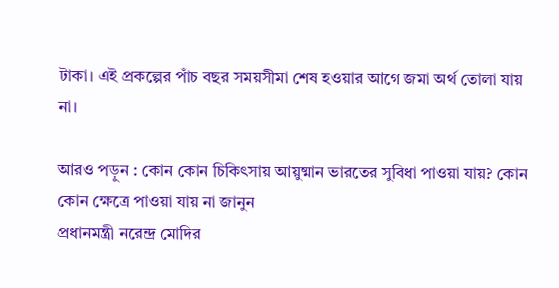টাকা। এই প্রকল্পের পাঁচ বছর সময়সীমা শেষ হওয়ার আগে জমা অর্থ তোলা যায় না।

আরও পড়ুন : কোন কোন চিকিৎসায় আয়ুষ্মান ভারতের সুবিধা পাওয়া যায়? কোন কোন ক্ষেত্রে পাওয়া যায় না জানুন
প্রধানমন্ত্রী নরেন্দ্র মোদির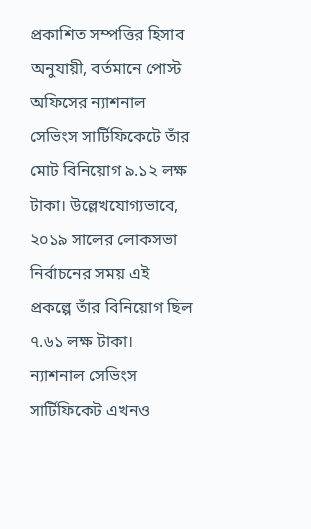প্রকাশিত সম্পত্তির হিসাব অনুযায়ী, বর্তমানে পোস্ট অফিসের ন্যাশনাল সেভিংস সার্টিফিকেটে তাঁর মোট বিনিয়োগ ৯.১২ লক্ষ টাকা। উল্লেখযোগ্যভাবে, ২০১৯ সালের লোকসভা নির্বাচনের সময় এই প্রকল্পে তাঁর বিনিয়োগ ছিল ৭.৬১ লক্ষ টাকা।
ন্যাশনাল সেভিংস সার্টিফিকেট এখনও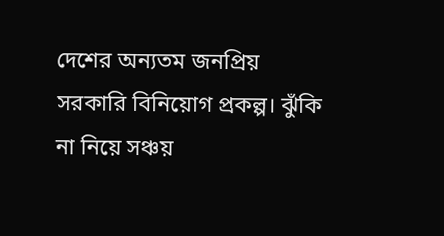দেশের অন্যতম জনপ্রিয় সরকারি বিনিয়োগ প্রকল্প। ঝুঁকি না নিয়ে সঞ্চয়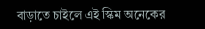বাড়াতে চাইলে এই স্কিম অনেকের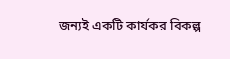জন্যই একটি কার্যকর বিকল্প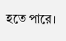হতে পারে।